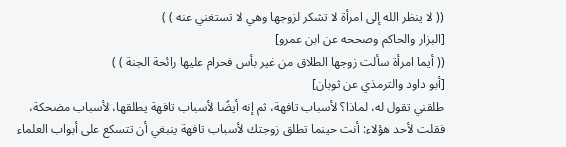(( لا ينظر الله إلى امرأة لا تشكر لزوجها وهي لا تستغني عنه ) )
[البزار والحاكم وصححه عن ابن عمرو]
(( أيما امرأة سألت زوجها الطلاق من غير بأس فحرام عليها رائحة الجنة ) )
[أبو داود والترمذي عن ثوبان]
طلقني تقول له، لماذا؟ لأسباب تافهة، ثم إنه أيضًا لأسباب تافهة يطلقها، لأسباب مضحكة، فقلت لأحد هؤلاء: أنت حينما تطلق زوجتك لأسباب تافهة ينبغي أن تتسكع على أبواب العلماء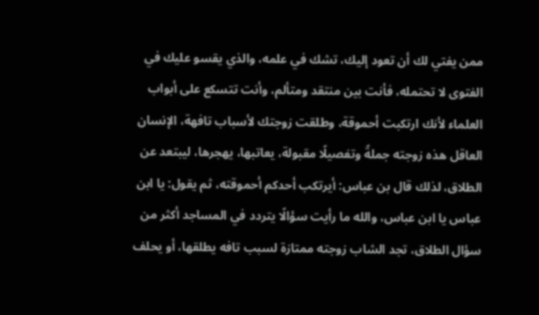ممن يفتي لك أن تعود إليك، تشك في علمه، والذي يقسو عليك في الفتوى لا تحتمله، فأنت بين منتقد ومتألم، وأنت تتسكع على أبواب العلماء لأنك ارتكبت أحموقة، وطلقت زوجتك لأسباب تافهة، الإنسان العاقل هذه زوجته جملةً وتفصيلًا مقبولة، يعاتبها، يهجرها، ليبتعد عن الطلاق، لذلك قال بن عباس: أيرتكب أحدكم أحموقته، ثم يقول: يا ابن عباس يا ابن عباس، والله ما رأيت سؤالًا يتردد في المساجد أكثر من سؤال الطلاق، تجد الشاب زوجته ممتازة لسبب تافه يطلقها، أو يحلف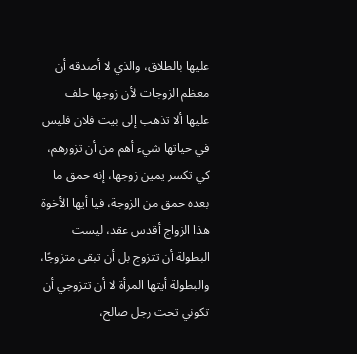عليها بالطلاق، والذي لا أصدقه أن معظم الزوجات لأن زوجها حلف عليها ألا تذهب إلى بيت فلان فليس في حياتها شيء أهم من أن تزورهم، كي تكسر يمين زوجها، إنه حمق ما بعده حمق من الزوجة، فيا أيها الأخوة هذا الزواج أقدس عقد، ليست البطولة أن تتزوج بل أن تبقى متزوجًا، والبطولة أيتها المرأة لا أن تتزوجي أن تكوني تحت رجل صالح،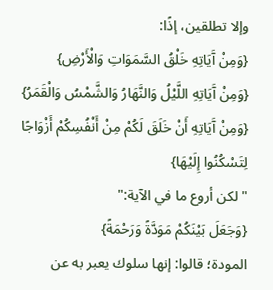وإلا تطلقين، إذًا:
{وَمِنْ آَيَاتِهِ خَلْقُ السَّمَوَاتِ وَالْأَرْضِ}
{وَمِنْ آَيَاتِهِ اللَّيْلُ وَالنَّهَارُ وَالشَّمْسُ وَالْقَمَرُ}
{وَمِنْ آَيَاتِهِ أَنْ خَلَقَ لَكُمْ مِنْ أَنْفُسِكُمْ أَزْوَاجًا لِتَسْكُنُوا إِلَيْهَا}
"لكن أروع ما في الآية:"
{وَجَعَلَ بَيْنَكُمْ مَوَدَّةً وَرَحْمَةً}
المودة؛ قالوا: إنها سلوك يعبر به عن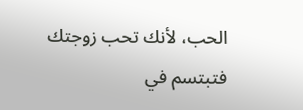الحب، لأنك تحب زوجتك فتبتسم في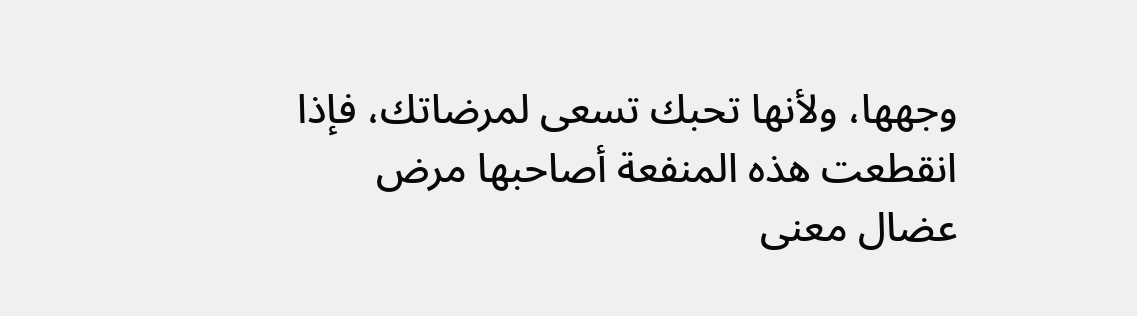وجهها، ولأنها تحبك تسعى لمرضاتك، فإذا انقطعت هذه المنفعة أصاحبها مرض عضال معنى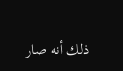ذلك أنه صار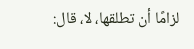لزامًا أن تطلقها، لا، قال: